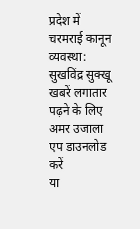प्रदेश में चरमराई कानून व्यवस्था: सुखविंद्र सुक्खू
खबरें लगातार पढ़ने के लिए अमर उजाला एप डाउनलोड करें
या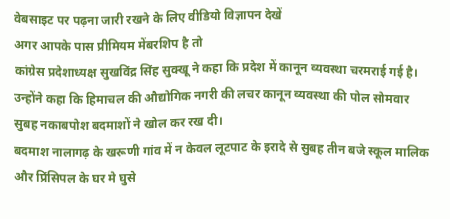वेबसाइट पर पढ़ना जारी रखने के लिए वीडियो विज्ञापन देखें
अगर आपके पास प्रीमियम मेंबरशिप है तो
कांग्रेस प्रदेशाध्यक्ष सुखविंद्र सिंह सुक्खू ने कहा कि प्रदेश में कानून व्यवस्था चरमराई गई है। उन्होंने कहा कि हिमाचल की औद्योगिक नगरी की लचर कानून व्यवस्था की पोल सोमवार सुबह नकाबपोश बदमाशों ने खोल कर रख दी।
बदमाश नालागढ़ के खरूणी गांव में न केवल लूटपाट के इरादे से सुबह तीन बजे स्कूल मालिक और प्रिंसिपल के घर मे घुसे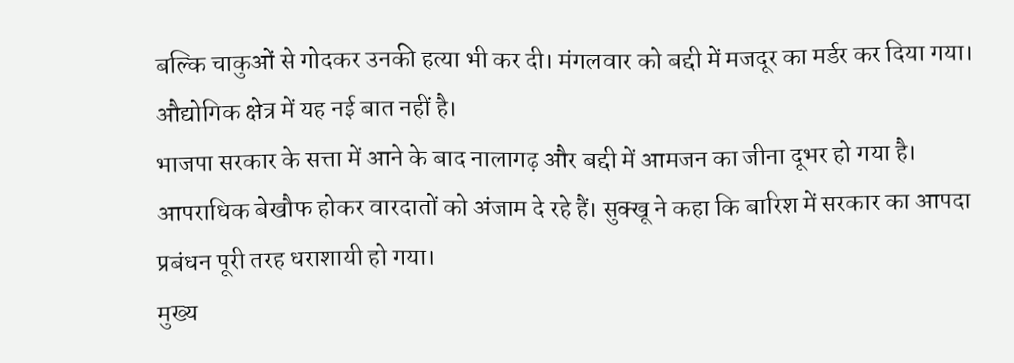बल्कि चाकुओं से गोदकर उनकी हत्या भी कर दी। मंगलवार को बद्दी में मजदूर का मर्डर कर दिया गया। औद्योगिक क्षेत्र में यह नई बात नहीं है।
भाजपा सरकार के सत्ता में आने के बाद नालागढ़ और बद्दी में आमजन का जीना दूभर हो गया है। आपराधिक बेखौफ होकर वारदातों को अंजाम दे रहे हैं। सुक्खू ने कहा कि बारिश में सरकार का आपदा प्रबंधन पूरी तरह धराशायी हो गया।
मुख्य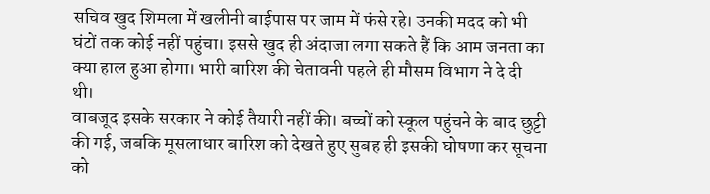सचिव खुद शिमला में खलीनी बाईपास पर जाम में फंसे रहे। उनकी मदद को भी घंटों तक कोई नहीं पहुंचा। इससे खुद ही अंदाजा लगा सकते हैं कि आम जनता का क्या हाल हुआ होगा। भारी बारिश की चेतावनी पहले ही मौसम विभाग ने दे दी थी।
वाबजूद इसके सरकार ने कोई तैयारी नहीं की। बच्चों को स्कूल पहुंचने के बाद छुट्टी की गई, जबकि मूसलाधार बारिश को देखते हुए सुबह ही इसकी घोषणा कर सूचना को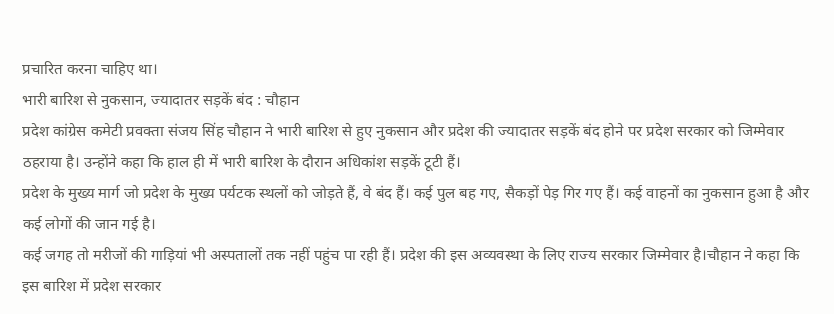प्रचारित करना चाहिए था।
भारी बारिश से नुकसान, ज्यादातर सड़कें बंद : चौहान
प्रदेश कांग्रेस कमेटी प्रवक्ता संजय सिंह चौहान ने भारी बारिश से हुए नुकसान और प्रदेश की ज्यादातर सड़कें बंद होने पर प्रदेश सरकार को जिम्मेवार ठहराया है। उन्होंने कहा कि हाल ही में भारी बारिश के दौरान अधिकांश सड़कें टूटी हैं।
प्रदेश के मुख्य मार्ग जो प्रदेश के मुख्य पर्यटक स्थलों को जोड़ते हैं, वे बंद हैं। कई पुल बह गए, सैकड़ों पेड़ गिर गए हैं। कई वाहनों का नुकसान हुआ है और कई लोगों की जान गई है।
कई जगह तो मरीजों की गाड़ियां भी अस्पतालों तक नहीं पहुंच पा रही हैं। प्रदेश की इस अव्यवस्था के लिए राज्य सरकार जिम्मेवार है।चौहान ने कहा कि इस बारिश में प्रदेश सरकार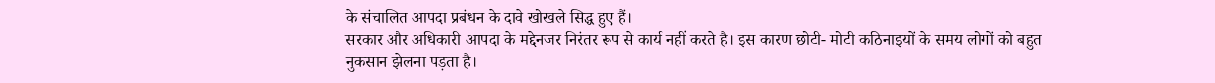के संचालित आपदा प्रबंधन के दावे खोखले सिद्ध हुए हैं।
सरकार और अधिकारी आपदा के मद्देनजर निरंतर रूप से कार्य नहीं करते है। इस कारण छोटी- मोटी कठिनाइयों के समय लोगों को बहुत नुकसान झेलना पड़ता है।